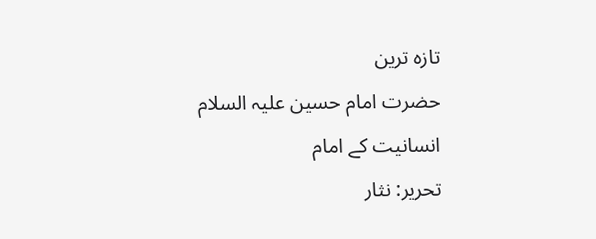تازہ ترین
حضرت امام حسین علیہ السلام انسانیت کے امام
تحریر: نثار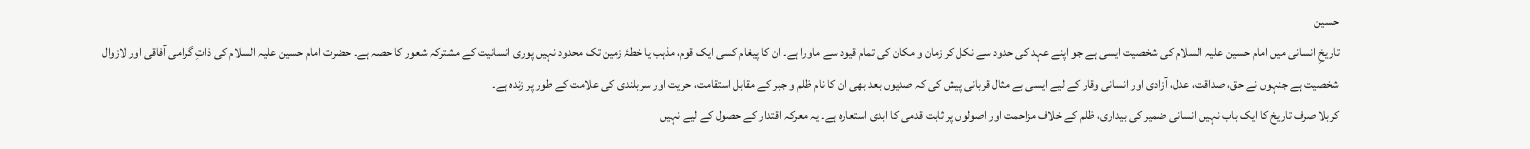حسین
تاریخِ انسانی میں امام حسین علیہ السلام کی شخصیت ایسی ہے جو اپنے عہد کی حدود سے نکل کر زمان و مکان کی تمام قیود سے ماورا ہے۔ ان کا پیغام کسی ایک قوم، مذہب یا خطۂ زمین تک محدود نہیں پوری انسانیت کے مشترکہ شعور کا حصہ ہے۔ حضرت امام حسین علیہ السلام کی ذاتِ گرامی آفاقی اور لازوال شخصیت ہے جنہوں نے حق، صداقت، عدل، آزادی اور انسانی وقار کے لیے ایسی بے مثال قربانی پیش کی کہ صدیوں بعد بھی ان کا نام ظلم و جبر کے مقابل استقامت، حریت اور سربلندی کی علامت کے طور پر زندہ ہے۔
کربلا صرف تاریخ کا ایک باب نہیں انسانی ضمیر کی بیداری، ظلم کے خلاف مزاحمت اور اصولوں پر ثابت قدمی کا ابدی استعارہ ہے۔ یہ معرکہ اقتدار کے حصول کے لیے نہیں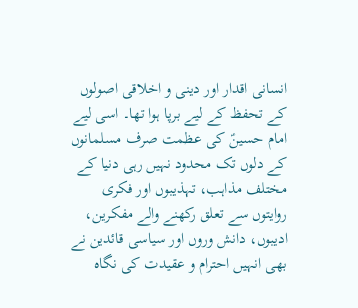انسانی اقدار اور دینی و اخلاقی اصولوں کے تحفظ کے لیے برپا ہوا تھا۔ اسی لیے امام حسینؑ کی عظمت صرف مسلمانوں کے دلوں تک محدود نہیں رہی دنیا کے مختلف مذاہب، تہذیبوں اور فکری روایتوں سے تعلق رکھنے والے مفکرین، ادیبوں، دانش وروں اور سیاسی قائدین نے بھی انہیں احترام و عقیدت کی نگاہ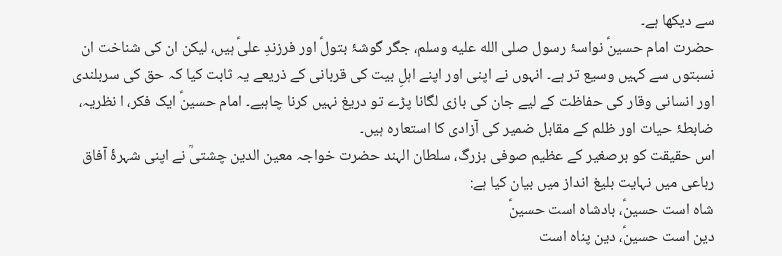سے دیکھا ہے۔
حضرت امام حسینؑ نواسۂ رسول صلى الله عليه وسلم، جگر گوشۂ بتولؑ اور فرزندِ علیؑ ہیں، لیکن ان کی شناخت ان نسبتوں سے کہیں وسیع تر ہے۔ انہوں نے اپنی اور اپنے اہلِ بیت کی قربانی کے ذریعے یہ ثابت کیا کہ حق کی سربلندی اور انسانی وقار کی حفاظت کے لیے جان کی بازی لگانا پڑے تو دریغ نہیں کرنا چاہیے۔ امام حسینؑ ایک فکر، ا نظریہ، ضابطۂ حیات اور ظلم کے مقابل ضمیر کی آزادی کا استعارہ ہیں۔
اس حقیقت کو برصغیر کے عظیم صوفی بزرگ، سلطان الہند حضرت خواجہ معین الدین چشتیؒ نے اپنی شہرۂ آفاق رباعی میں نہایت بلیغ انداز میں بیان کیا ہے:
شاہ است حسینؑ، بادشاہ است حسینؑ
دین است حسینؑ، دین پناہ است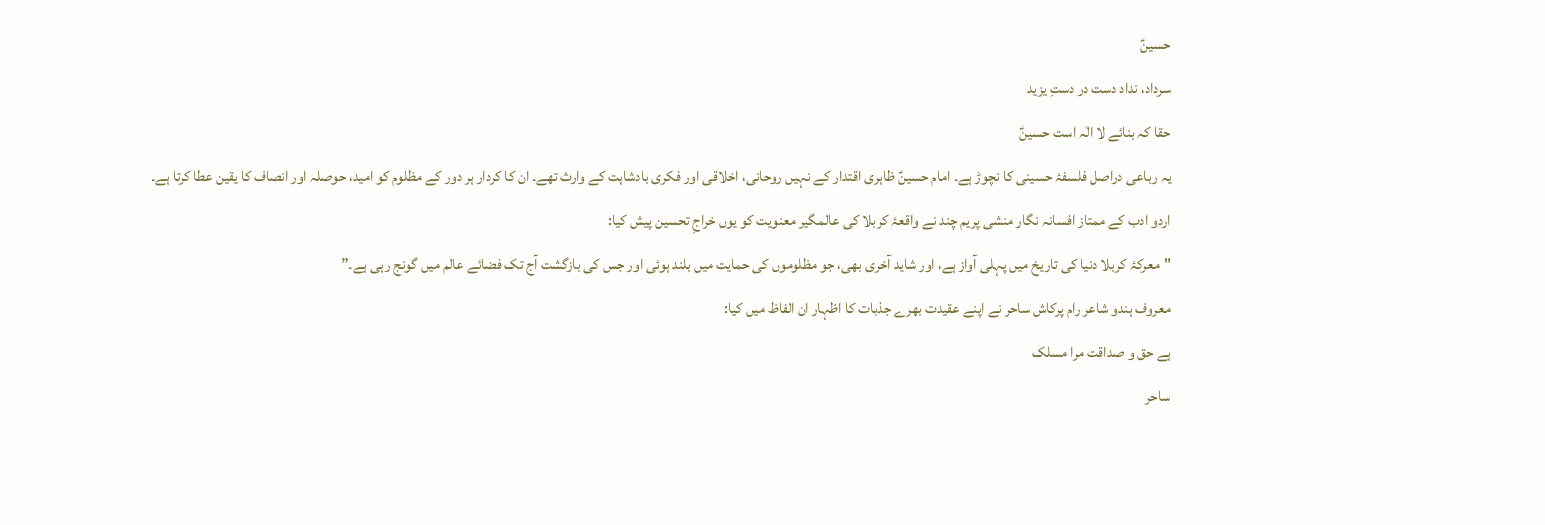حسینؑ
سرداد، نداد دست در دستِ یزید
حقا کہ بنائے لا الٰہ است حسینؑ
یہ رباعی دراصل فلسفۂ حسینی کا نچوڑ ہے۔ امام حسینؑ ظاہری اقتدار کے نہیں روحانی، اخلاقی اور فکری بادشاہت کے وارث تھے۔ ان کا کردار ہر دور کے مظلوم کو امید، حوصلہ اور انصاف کا یقین عطا کرتا ہے۔
اردو ادب کے ممتاز افسانہ نگار منشی پریم چند نے واقعۂ کربلا کی عالمگیر معنویت کو یوں خراجِ تحسین پیش کیا:
"معرکۂ کربلا دنیا کی تاریخ میں پہلی آواز ہے، اور شاید آخری بھی، جو مظلوموں کی حمایت میں بلند ہوئی اور جس کی بازگشت آج تک فضائے عالم میں گونج رہی ہے۔”
معروف ہندو شاعر رام پرکاش ساحر نے اپنے عقیدت بھرے جذبات کا اظہار ان الفاظ میں کیا:
ہے حق و صداقت مرا مسلک
ساحر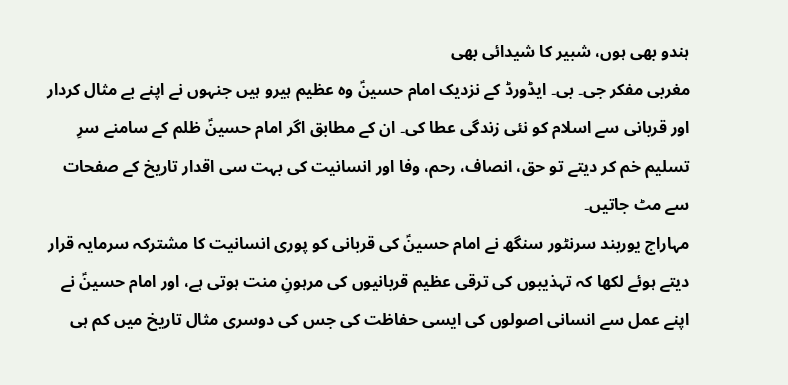ہندو بھی ہوں، شبیر کا شیدائی بھی
مغربی مفکر جی۔ بی۔ ایڈورڈ کے نزدیک امام حسینؑ وہ عظیم ہیرو ہیں جنہوں نے اپنے بے مثال کردار اور قربانی سے اسلام کو نئی زندگی عطا کی۔ ان کے مطابق اگر امام حسینؑ ظلم کے سامنے سرِ تسلیم خم کر دیتے تو حق، انصاف، رحم، وفا اور انسانیت کی بہت سی اقدار تاریخ کے صفحات سے مٹ جاتیں۔
مہاراج یوربند سرنٹور سنگھ نے امام حسینؑ کی قربانی کو پوری انسانیت کا مشترکہ سرمایہ قرار دیتے ہوئے لکھا کہ تہذیبوں کی ترقی عظیم قربانیوں کی مرہونِ منت ہوتی ہے، اور امام حسینؑ نے اپنے عمل سے انسانی اصولوں کی ایسی حفاظت کی جس کی دوسری مثال تاریخ میں کم ہی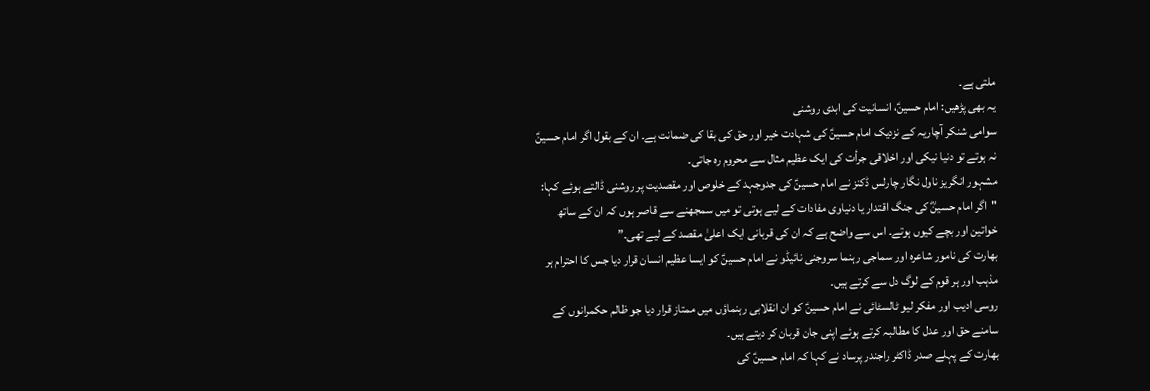ملتی ہے۔
یہ بھی پڑھیں: امام حسینؑ، انسانیت کی ابدی روشنی
سوامی شنکر آچاریہ کے نزدیک امام حسینؑ کی شہادت خیر اور حق کی بقا کی ضمانت ہے۔ ان کے بقول اگر امام حسینؑ نہ ہوتے تو دنیا نیکی اور اخلاقی جرأت کی ایک عظیم مثال سے محروم رہ جاتی۔
مشہور انگریز ناول نگار چارلس ڈکنز نے امام حسینؑ کی جدوجہد کے خلوص اور مقصدیت پر روشنی ڈالتے ہوئے کہا:
"اگر امام حسینؓ کی جنگ اقتدار یا دنیاوی مفادات کے لیے ہوتی تو میں سمجھنے سے قاصر ہوں کہ ان کے ساتھ خواتین اور بچے کیوں ہوتے۔ اس سے واضح ہے کہ ان کی قربانی ایک اعلیٰ مقصد کے لیے تھی۔”
بھارت کی نامور شاعرہ اور سماجی رہنما سروجنی نائیڈو نے امام حسینؑ کو ایسا عظیم انسان قرار دیا جس کا احترام ہر مذہب اور ہر قوم کے لوگ دل سے کرتے ہیں۔
روسی ادیب اور مفکر لیو ٹالسٹائی نے امام حسینؑ کو ان انقلابی رہنماؤں میں ممتاز قرار دیا جو ظالم حکمرانوں کے سامنے حق اور عدل کا مطالبہ کرتے ہوئے اپنی جان قربان کر دیتے ہیں۔
بھارت کے پہلے صدر ڈاکٹر راجندر پرساد نے کہا کہ امام حسینؑ کی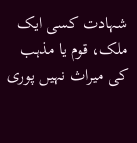شہادت کسی ایک ملک، قوم یا مذہب کی میراث نہیں پوری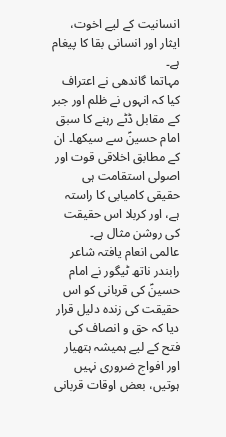انسانیت کے لیے اخوت، ایثار اور انسانی بقا کا پیغام ہے۔
مہاتما گاندھی نے اعتراف کیا کہ انہوں نے ظلم اور جبر کے مقابل ڈٹے رہنے کا سبق امام حسینؑ سے سیکھا۔ ان کے مطابق اخلاقی قوت اور اصولی استقامت ہی حقیقی کامیابی کا راستہ ہے، اور کربلا اس حقیقت کی روشن مثال ہے۔
عالمی انعام یافتہ شاعر رابندر ناتھ ٹیگور نے امام حسینؑ کی قربانی کو اس حقیقت کی زندہ دلیل قرار دیا کہ حق و انصاف کی فتح کے لیے ہمیشہ ہتھیار اور افواج ضروری نہیں ہوتیں، بعض اوقات قربانی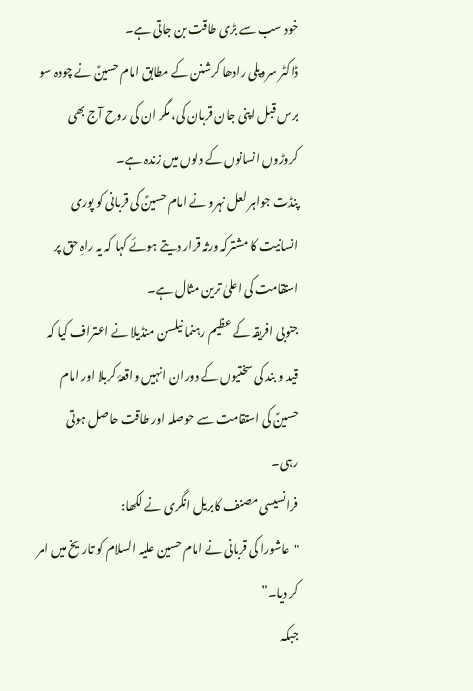خود سب سے بڑی طاقت بن جاتی ہے۔
ڈاکٹر سروپلی رادھا کرشنن کے مطابق امام حسینؑ نے چودہ سو برس قبل اپنی جان قربان کی، مگر ان کی روح آج بھی کروڑوں انسانوں کے دلوں میں زندہ ہے۔
پنڈت جواہر لعل نہرو نے امام حسینؑ کی قربانی کو پوری انسانیت کا مشترکہ ورثہ قرار دیتے ہوئے کہا کہ یہ راہِ حق پر استقامت کی اعلیٰ ترین مثال ہے۔
جنوبی افریقہ کے عظیم رہنما نیلسن منڈیلا نے اعتراف کیا کہ قید و بند کی سختیوں کے دوران انہیں واقعۂ کربلا اور امام حسینؑ کی استقامت سے حوصلہ اور طاقت حاصل ہوتی رہی۔
فرانسیسی مصنف کابریل انگری نے لکھا:
"عاشورا کی قربانی نے امام حسین علیہ السلام کو تاریخ میں امر کر دیا۔”
جبکہ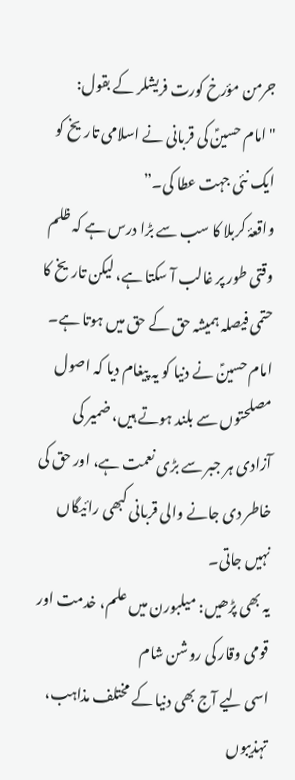جرمن مؤرخ کورت فریشلر کے بقول:
"امام حسینؑ کی قربانی نے اسلامی تاریخ کو ایک نئی جہت عطا کی۔”
واقعۂ کربلا کا سب سے بڑا درس ہے کہ ظلم وقتی طور پر غالب آ سکتا ہے، لیکن تاریخ کا حتمی فیصلہ ہمیشہ حق کے حق میں ہوتا ہے۔ امام حسینؑ نے دنیا کو یہ پیغام دیا کہ اصول مصلحتوں سے بلند ہوتے ہیں، ضمیر کی آزادی ہر جبر سے بڑی نعمت ہے، اور حق کی خاطر دی جانے والی قربانی کبھی رائیگاں نہیں جاتی۔
یہ بھی پڑھیں: میلبورن میں علم، خدمت اور قومی وقار کی روشن شام
اسی لیے آج بھی دنیا کے مختلف مذاہب، تہذیبوں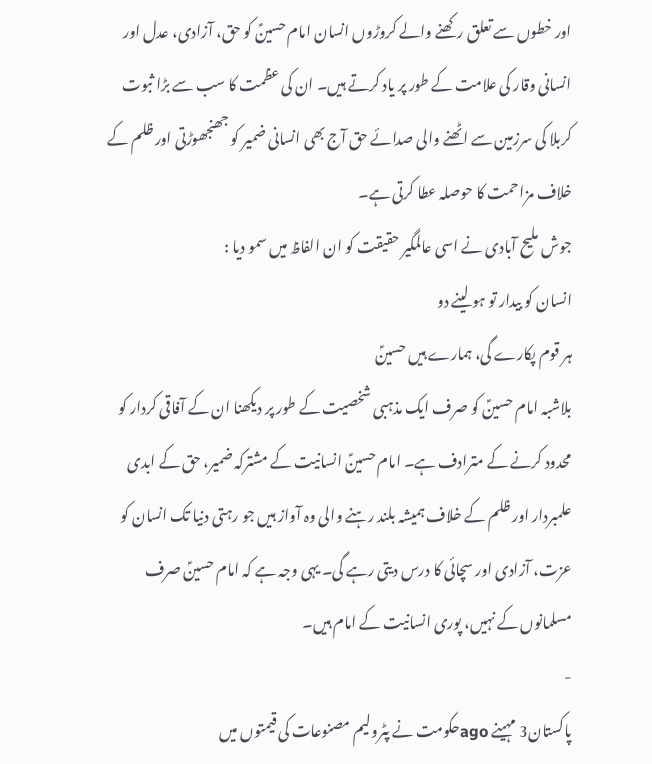اور خطوں سے تعلق رکھنے والے کروڑوں انسان امام حسینؑ کو حق، آزادی، عدل اور انسانی وقار کی علامت کے طور پر یاد کرتے ہیں۔ ان کی عظمت کا سب سے بڑا ثبوت کربلا کی سرزمین سے اٹھنے والی صدائے حق آج بھی انسانی ضمیر کو جھنجھوڑتی اور ظلم کے خلاف مزاحمت کا حوصلہ عطا کرتی ہے۔
جوش ملیح آبادی نے اسی عالمگیر حقیقت کو ان الفاظ میں سمو دیا :
انسان کو بیدار تو ہو لینے دو
ہر قوم پکارے گی، ہمارے ہیں حسینؑ
بلاشبہ امام حسینؑ کو صرف ایک مذہبی شخصیت کے طور پر دیکھنا ان کے آفاقی کردار کو محدود کرنے کے مترادف ہے۔ امام حسینؑ انسانیت کے مشترکہ ضمیر، حق کے ابدی علمبردار اور ظلم کے خلاف ہمیشہ بلند رہنے والی وہ آواز ہیں جو رہتی دنیا تک انسان کو عزت، آزادی اور سچائی کا درس دیتی رہے گی۔ یہی وجہ ہے کہ امام حسینؑ صرف مسلمانوں کے نہیں، پوری انسانیت کے امام ہیں۔
-
پاکستان3 مہینے agoحکومت نے پٹرولیم مصنوعات کی قیمتوں میں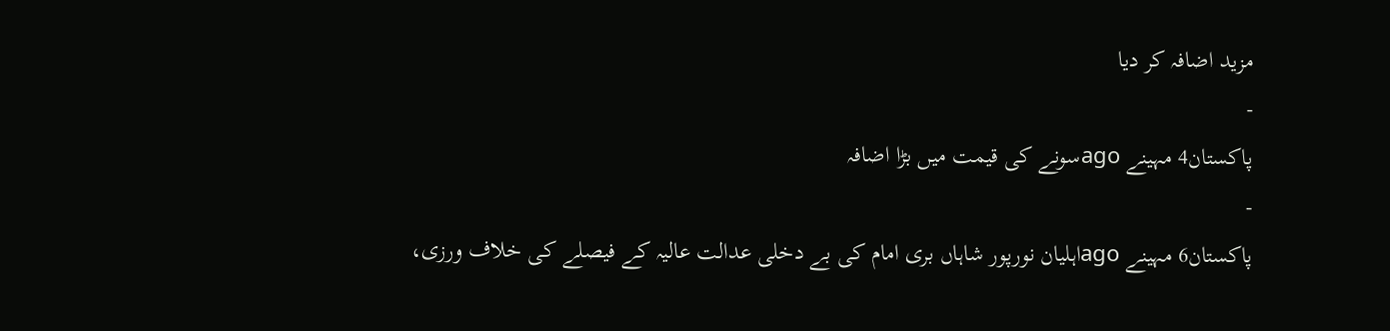مزید اضافہ کر دیا
-
پاکستان4 مہینے agoسونے کی قیمت میں بڑا اضافہ
-
پاکستان6 مہینے agoاہلیان نورپور شاہاں بری امام کی بے دخلی عدالت عالیہ کے فیصلے کی خلاف ورزی،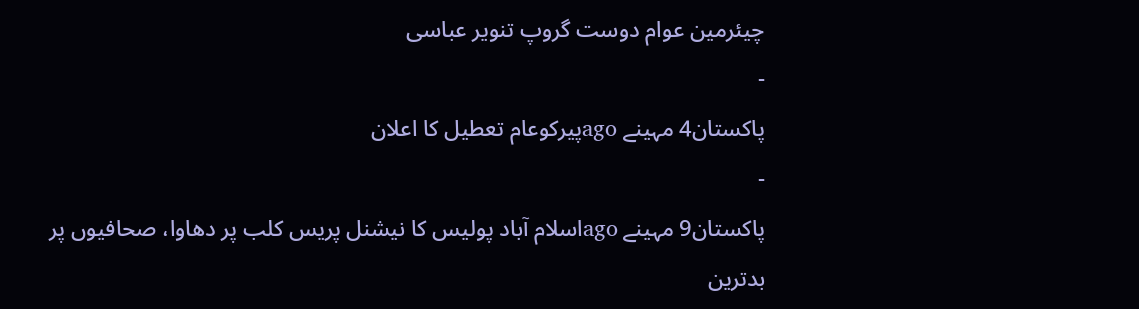چیئرمین عوام دوست گروپ تنویر عباسی
-
پاکستان4 مہینے agoپیرکوعام تعطیل کا اعلان
-
پاکستان9 مہینے agoاسلام آباد پولیس کا نیشنل پریس کلب پر دھاوا، صحافیوں پر بدترین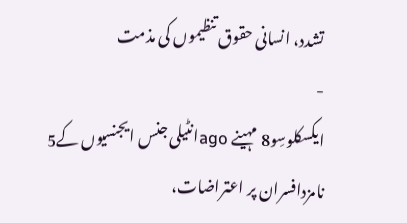تشدد، انسانی حقوق تنظیموں کی مذمت
-
ایکسکلوسِو8 مہینے agoانٹیلی جنس ایجنسیوں کے5 نامزدافسران پر اعتراضات،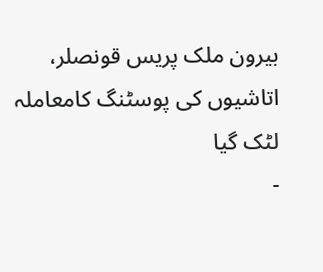بیرون ملک پریس قونصلر، اتاشیوں کی پوسٹنگ کامعاملہ لٹک گیا
-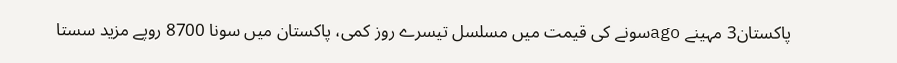پاکستان3 مہینے agoسونے کی قیمت میں مسلسل تیسرے روز کمی، پاکستان میں سونا 8700 روپے مزید سستا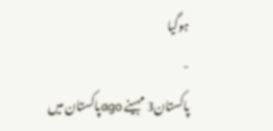ہوگیا
-
پاکستان3 مہینے agoپاکستان میں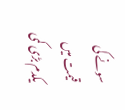سونے کی قیمت میں یکدم بڑی کمی